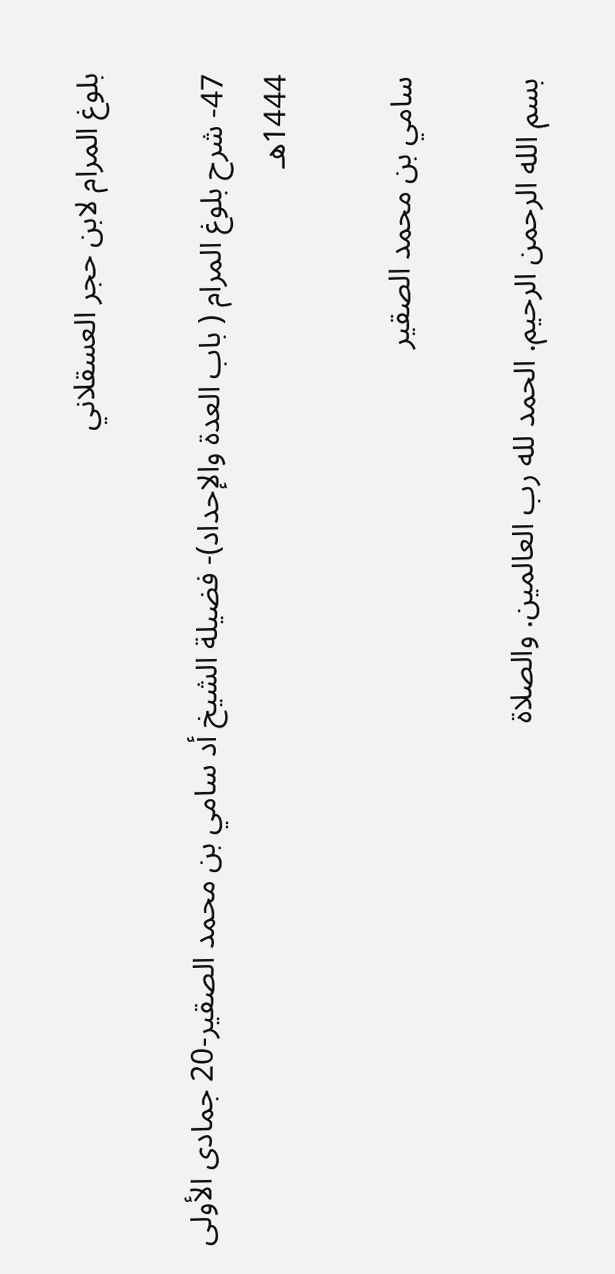بلوغ المرام لابن حجر العسقلاني

47- شرح بلوغ المرام ( باب العدة والإحداد)- فضيلة الشيخ أد سامي بن محمد الصقير-20 جمادى الأولى 1444هـ

سامي بن محمد الصقير

بسم الله الرحمن الرحيم. الحمد لله رب العالمين. والصلاة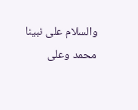والسلام على نبينا محمد وعلى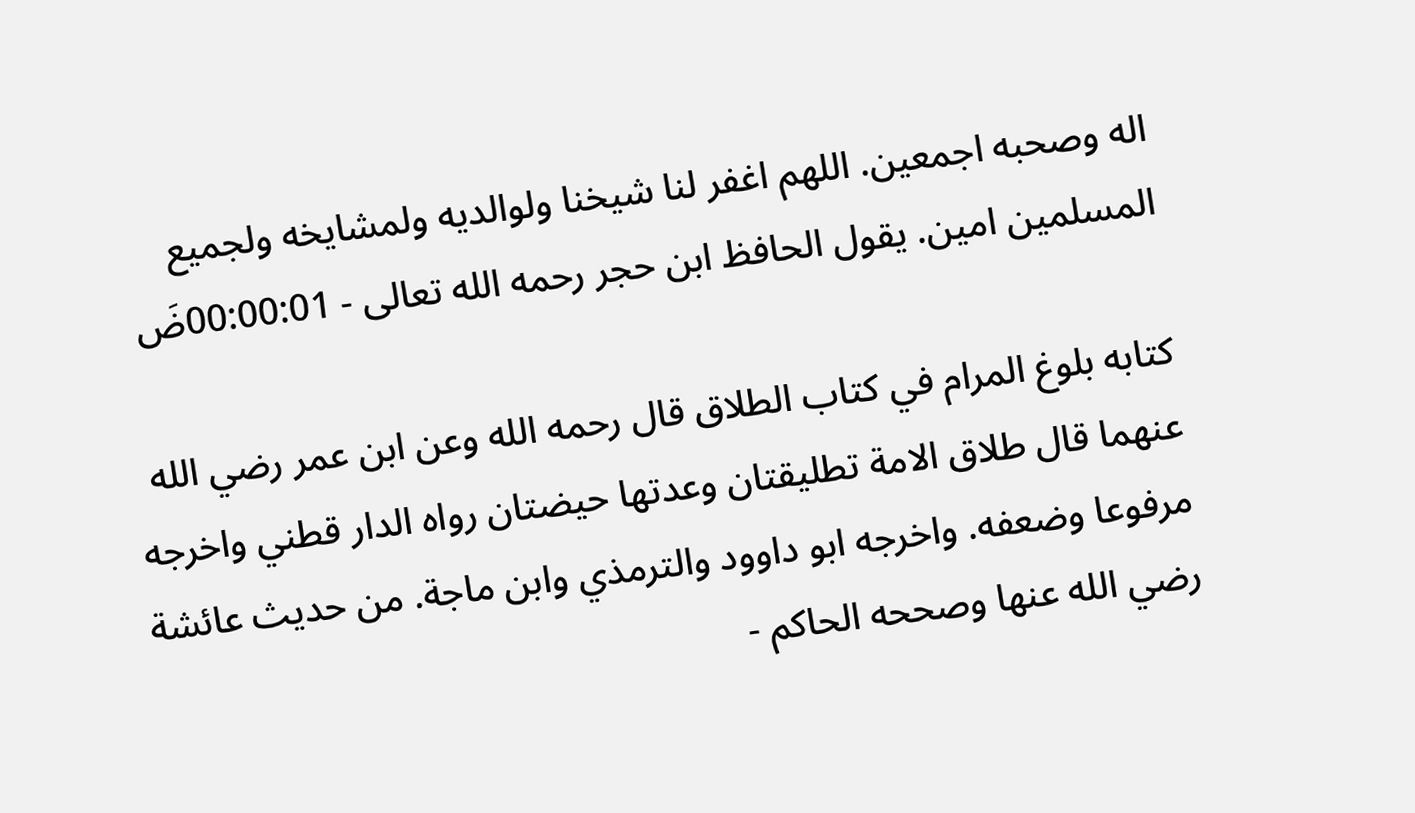اله وصحبه اجمعين. اللهم اغفر لنا شيخنا ولوالديه ولمشايخه ولجميع المسلمين امين. يقول الحافظ ابن حجر رحمه الله تعالى - 00:00:01ضَ

كتابه بلوغ المرام في كتاب الطلاق قال رحمه الله وعن ابن عمر رضي الله عنهما قال طلاق الامة تطليقتان وعدتها حيضتان رواه الدار قطني واخرجه مرفوعا وضعفه. واخرجه ابو داوود والترمذي وابن ماجة. من حديث عائشة رضي الله عنها وصححه الحاكم -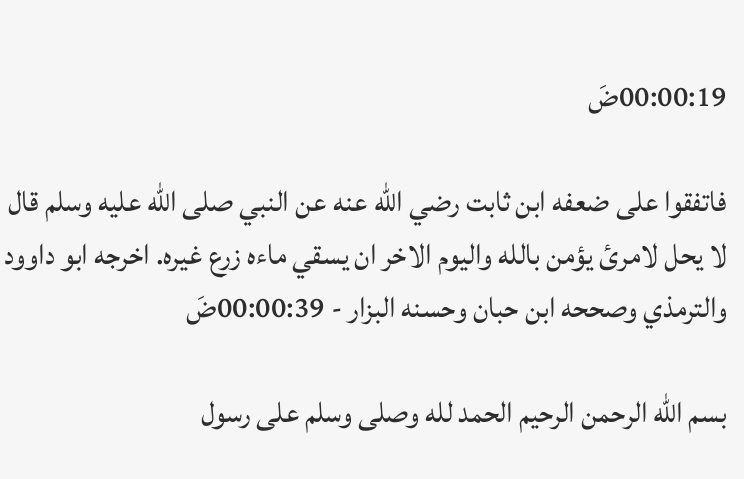00:00:19ضَ

فاتفقوا على ضعفه ابن ثابت رضي الله عنه عن النبي صلى الله عليه وسلم قال لا يحل لامرئ يؤمن بالله واليوم الاخر ان يسقي ماءه زرع غيره. اخرجه ابو داوود والترمذي وصححه ابن حبان وحسنه البزار - 00:00:39ضَ

بسم الله الرحمن الرحيم الحمد لله وصلى وسلم على رسول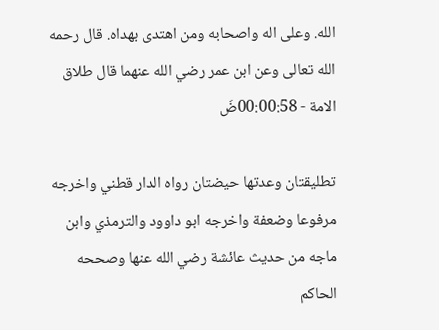الله. وعلى اله واصحابه ومن اهتدى بهداه. قال رحمه الله تعالى وعن ابن عمر رضي الله عنهما قال طلاق الامة - 00:00:58ضَ

تطليقتان وعدتها حيضتان رواه الدار قطني واخرجه مرفوعا وضعفة واخرجه ابو داوود والترمذي وابن ماجه من حديث عائشة رضي الله عنها وصححه الحاكم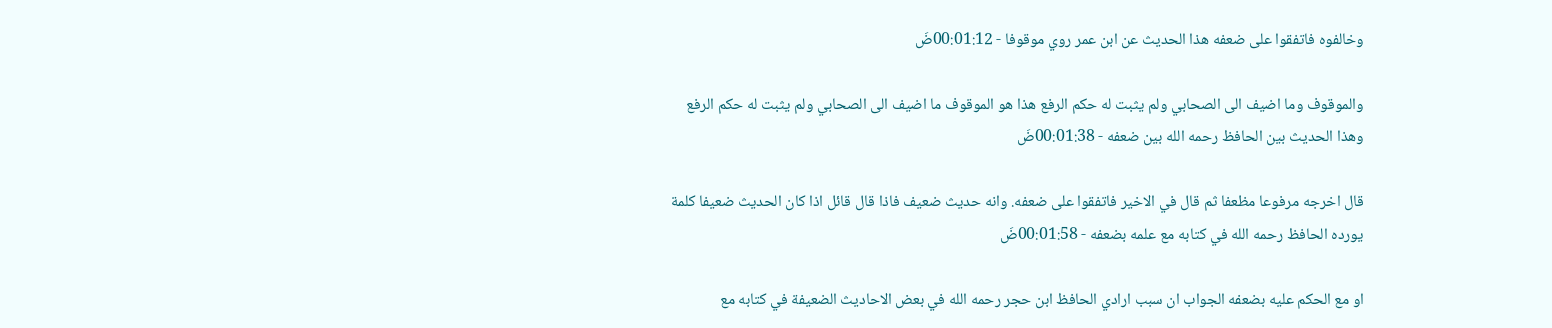وخالفوه فاتفقوا على ضعفه هذا الحديث عن ابن عمر روي موقوفا - 00:01:12ضَ

والموقوف وما اضيف الى الصحابي ولم يثبت له حكم الرفع هذا هو الموقوف ما اضيف الى الصحابي ولم يثبت له حكم الرفع وهذا الحديث بين الحافظ رحمه الله بين ضعفه - 00:01:38ضَ

قال اخرجه مرفوعا مظعفا ثم قال في الاخير فاتفقوا على ضعفه. وانه حديث ضعيف فاذا قال قائل اذا كان الحديث ضعيفا كلمة يورده الحافظ رحمه الله في كتابه مع علمه بضعفه - 00:01:58ضَ

او مع الحكم عليه بضعفه الجواب ان سبب ارادي الحافظ ابن حجر رحمه الله في بعض الاحاديث الضعيفة في كتابه مع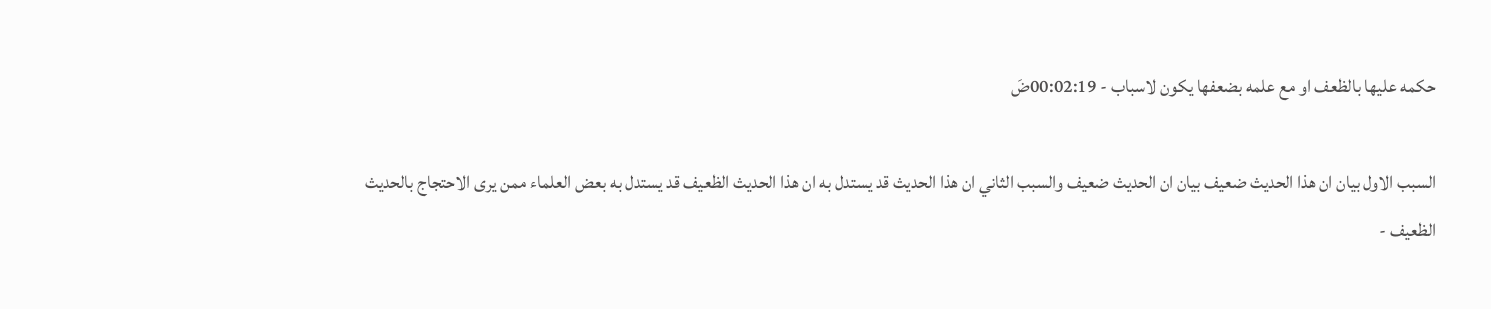حكمه عليها بالظعف او مع علمه بضعفها يكون لاسباب - 00:02:19ضَ

السبب الاول بيان ان هذا الحديث ضعيف بيان ان الحديث ضعيف والسبب الثاني ان هذا الحديث قد يستدل به ان هذا الحديث الظعيف قد يستدل به بعض العلماء ممن يرى الاحتجاج بالحديث الظعيف -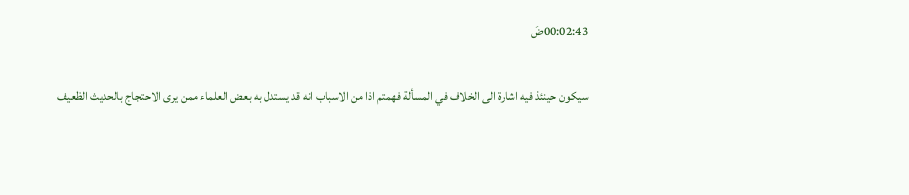00:02:43ضَ

سيكون حينئذ فيه اشارة الى الخلاف في المسألة فهمتم اذا من الاسباب انه قد يستدل به بعض العلماء ممن يرى الاحتجاج بالحديث الظعيف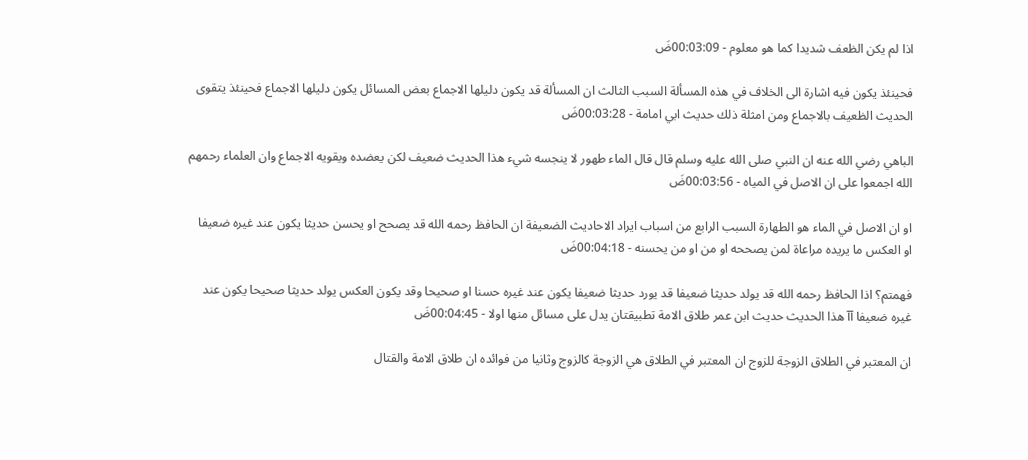اذا لم يكن الظعف شديدا كما هو معلوم - 00:03:09ضَ

فحينئذ يكون فيه اشارة الى الخلاف في هذه المسألة السبب الثالث ان المسألة قد يكون دليلها الاجماع بعض المسائل يكون دليلها الاجماع فحينئذ يتقوى الحديث الظعيف بالاجماع ومن امثلة ذلك حديث ابي امامة - 00:03:28ضَ

الباهي رضي الله عنه ان النبي صلى الله عليه وسلم قال قال الماء طهور لا ينجسه شيء هذا الحديث ضعيف لكن يعضده ويقويه الاجماع وان العلماء رحمهم الله اجمعوا على ان الاصل في المياه - 00:03:56ضَ

او ان الاصل في الماء هو الطهارة السبب الرابع من اسباب ايراد الاحاديث الضعيفة ان الحافظ رحمه الله قد يصحح او يحسن حديثا يكون عند غيره ضعيفا او العكس ما يريده مراعاة لمن يصححه او من او من يحسنه - 00:04:18ضَ

فهمتم؟ اذا الحافظ رحمه الله قد يولد حديثا ضعيفا قد يورد حديثا ضعيفا يكون عند غيره حسنا او صحيحا وقد يكون العكس يولد حديثا صحيحا يكون عند غيره ضعيفا آآ هذا الحديث حديث ابن عمر طلاق الامة تطبيقتان يدل على مسائل منها اولا - 00:04:45ضَ

ان المعتبر في الطلاق الزوجة للزوج ان المعتبر في الطلاق هي الزوجة كالزوج وثانيا من فوائده ان طلاق الامة والقتال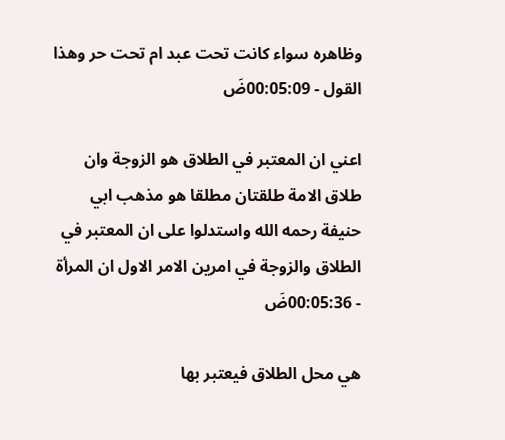وظاهره سواء كانت تحت عبد ام تحت حر وهذا القول - 00:05:09ضَ

اعني ان المعتبر في الطلاق هو الزوجة وان طلاق الامة طلقتان مطلقا هو مذهب ابي حنيفة رحمه الله واستدلوا على ان المعتبر في الطلاق والزوجة في امرين الامر الاول ان المرأة - 00:05:36ضَ

هي محل الطلاق فيعتبر بها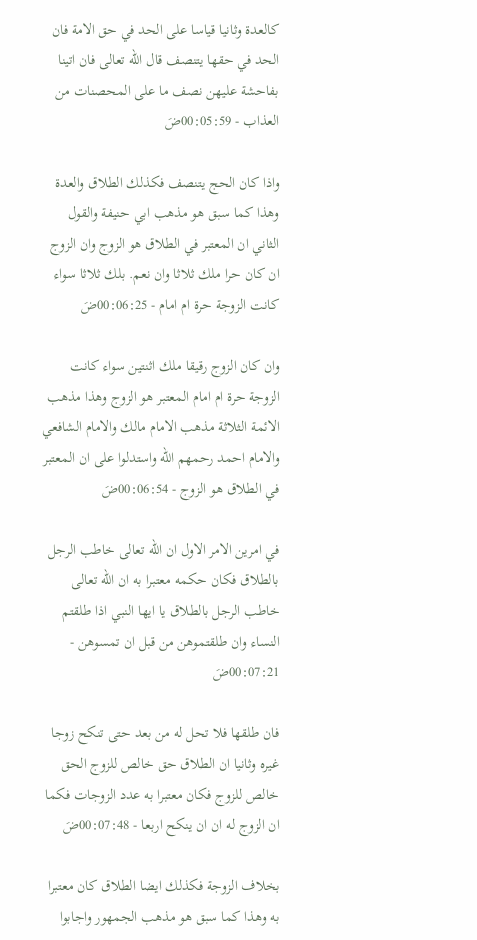كالعدة وثانيا قياسا على الحد في حق الامة فان الحد في حقها يتنصف قال الله تعالى فان اتينا بفاحشة عليهن نصف ما على المحصنات من العذاب - 00:05:59ضَ

واذا كان الحج يتنصف فكذلك الطلاق والعدة وهذا كما سبق هو مذهب ابي حنيفة والقول الثاني ان المعتبر في الطلاق هو الزوج وان الزوج ان كان حرا ملك ثلاثا وان نعم. بلك ثلاثا سواء كانت الزوجة حرة ام امام - 00:06:25ضَ

وان كان الزوج رقيقا ملك اثنتين سواء كانت الزوجة حرة ام امام المعتبر هو الزوج وهذا مذهب الائمة الثلاثة مذهب الامام مالك والامام الشافعي والامام احمد رحمهم الله واستدلوا على ان المعتبر في الطلاق هو الزوج - 00:06:54ضَ

في امرين الامر الاول ان الله تعالى خاطب الرجل بالطلاق فكان حكمه معتبرا به ان الله تعالى خاطب الرجل بالطلاق يا ايها النبي اذا طلقتم النساء وان طلقتموهن من قبل ان تمسوهن - 00:07:21ضَ

فان طلقها فلا تحل له من بعد حتى تنكح زوجا غيره وثانيا ان الطلاق حق خالص للزوج الحق خالص للزوج فكان معتبرا به عدد الزوجات فكما ان الزوج له ان ان ينكح اربعا - 00:07:48ضَ

بخلاف الزوجة فكذلك ايضا الطلاق كان معتبرا به وهذا كما سبق هو مذهب الجمهور واجابوا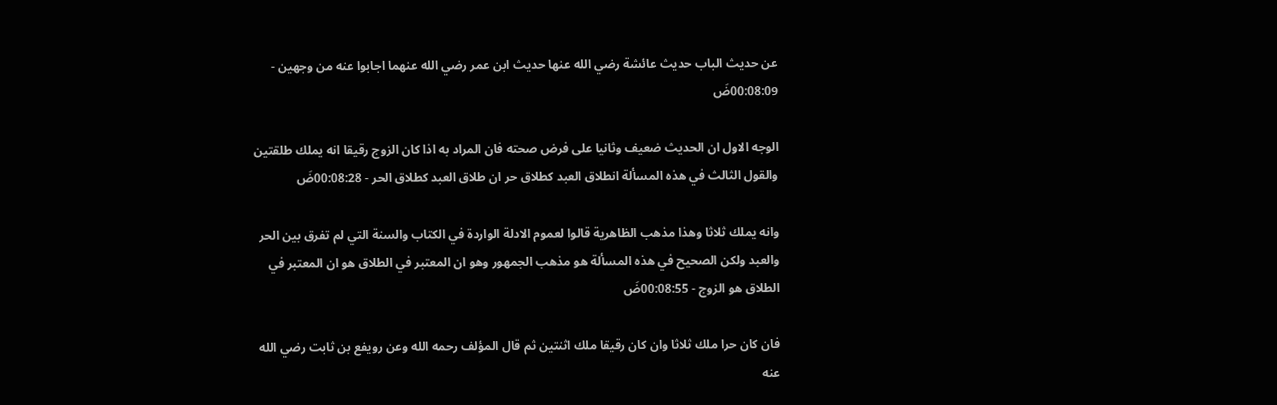عن حديث الباب حديث عائشة رضي الله عنها حديث ابن عمر رضي الله عنهما اجابوا عنه من وجهين - 00:08:09ضَ

الوجه الاول ان الحديث ضعيف وثانيا على فرض صحته فان المراد به اذا كان الزوج رقيقا انه يملك طلقتين والقول الثالث في هذه المسألة انطلاق العبد كطلاق حر ان طلاق العبد كطلاق الحر - 00:08:28ضَ

وانه يملك ثلاثا وهذا مذهب الظاهرية قالوا لعموم الادلة الواردة في الكتاب والسنة التي لم تفرق بين الحر والعبد ولكن الصحيح في هذه المسألة هو مذهب الجمهور وهو ان المعتبر في الطلاق هو ان المعتبر في الطلاق هو الزوج - 00:08:55ضَ

فان كان حرا ملك ثلاثا وان كان رقيقا ملك اثنتين ثم قال المؤلف رحمه الله وعن رويفع بن ثابت رضي الله عنه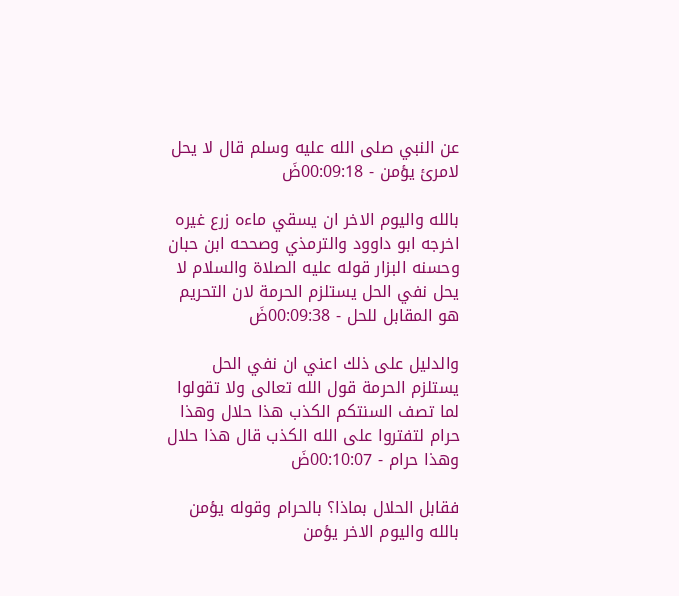عن النبي صلى الله عليه وسلم قال لا يحل لامرئ يؤمن - 00:09:18ضَ

بالله واليوم الاخر ان يسقي ماءه زرع غيره اخرجه ابو داوود والترمذي وصححه ابن حبان وحسنه البزار قوله عليه الصلاة والسلام لا يحل نفي الحل يستلزم الحرمة لان التحريم هو المقابل للحل - 00:09:38ضَ

والدليل على ذلك اعني ان نفي الحل يستلزم الحرمة قول الله تعالى ولا تقولوا لما تصف السنتكم الكذب هذا حلال وهذا حرام لتفتروا على الله الكذب قال هذا حلال وهذا حرام - 00:10:07ضَ

فقابل الحلال بماذا؟ بالحرام وقوله يؤمن بالله واليوم الاخر يؤمن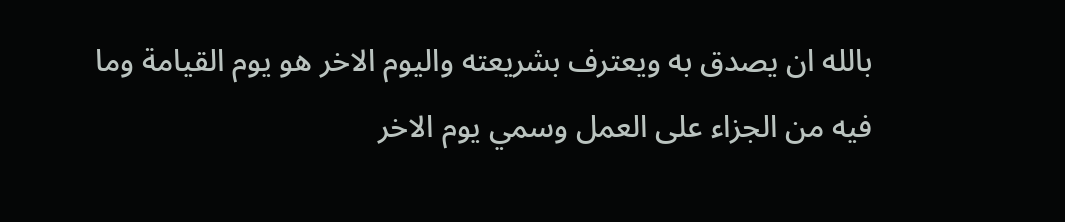بالله ان يصدق به ويعترف بشريعته واليوم الاخر هو يوم القيامة وما فيه من الجزاء على العمل وسمي يوم الاخر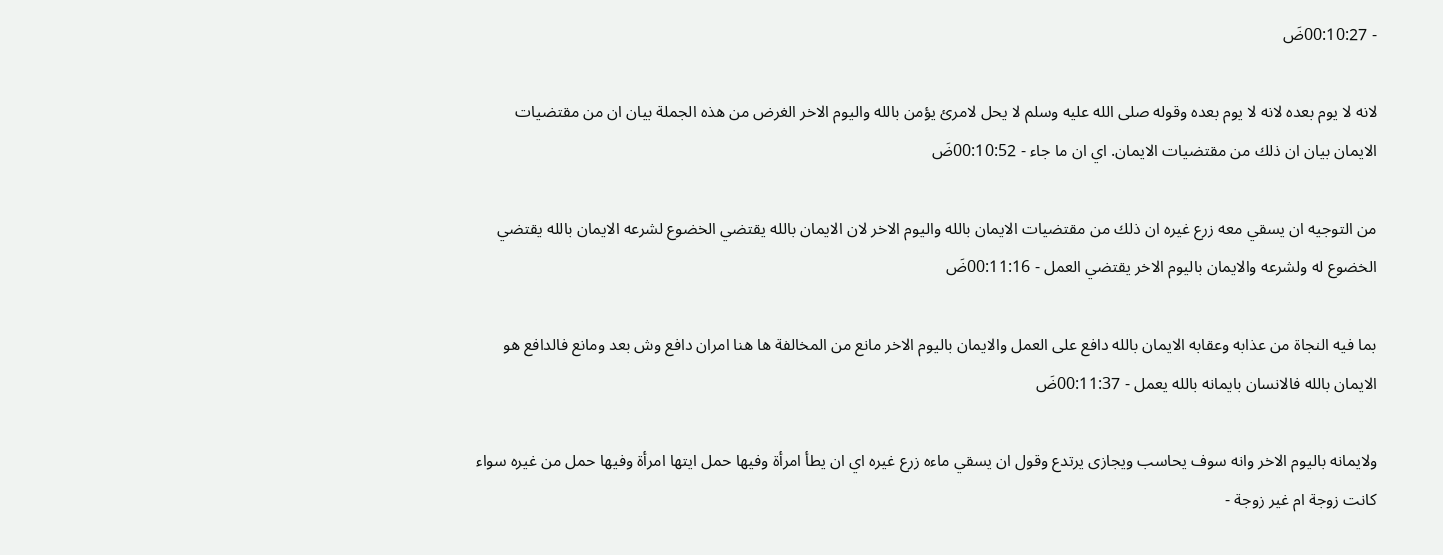- 00:10:27ضَ

لانه لا يوم بعده لانه لا يوم بعده وقوله صلى الله عليه وسلم لا يحل لامرئ يؤمن بالله واليوم الاخر الغرض من هذه الجملة بيان ان من مقتضيات الايمان بيان ان ذلك من مقتضيات الايمان. اي ان ما جاء - 00:10:52ضَ

من التوجيه ان يسقي معه زرع غيره ان ذلك من مقتضيات الايمان بالله واليوم الاخر لان الايمان بالله يقتضي الخضوع لشرعه الايمان بالله يقتضي الخضوع له ولشرعه والايمان باليوم الاخر يقتضي العمل - 00:11:16ضَ

بما فيه النجاة من عذابه وعقابه الايمان بالله دافع على العمل والايمان باليوم الاخر مانع من المخالفة ها هنا امران دافع وش بعد ومانع فالدافع هو الايمان بالله فالانسان بايمانه بالله يعمل - 00:11:37ضَ

ولايمانه باليوم الاخر وانه سوف يحاسب ويجازى يرتدع وقول ان يسقي ماءه زرع غيره اي ان يطأ امرأة وفيها حمل ايتها امرأة وفيها حمل من غيره سواء كانت زوجة ام غير زوجة -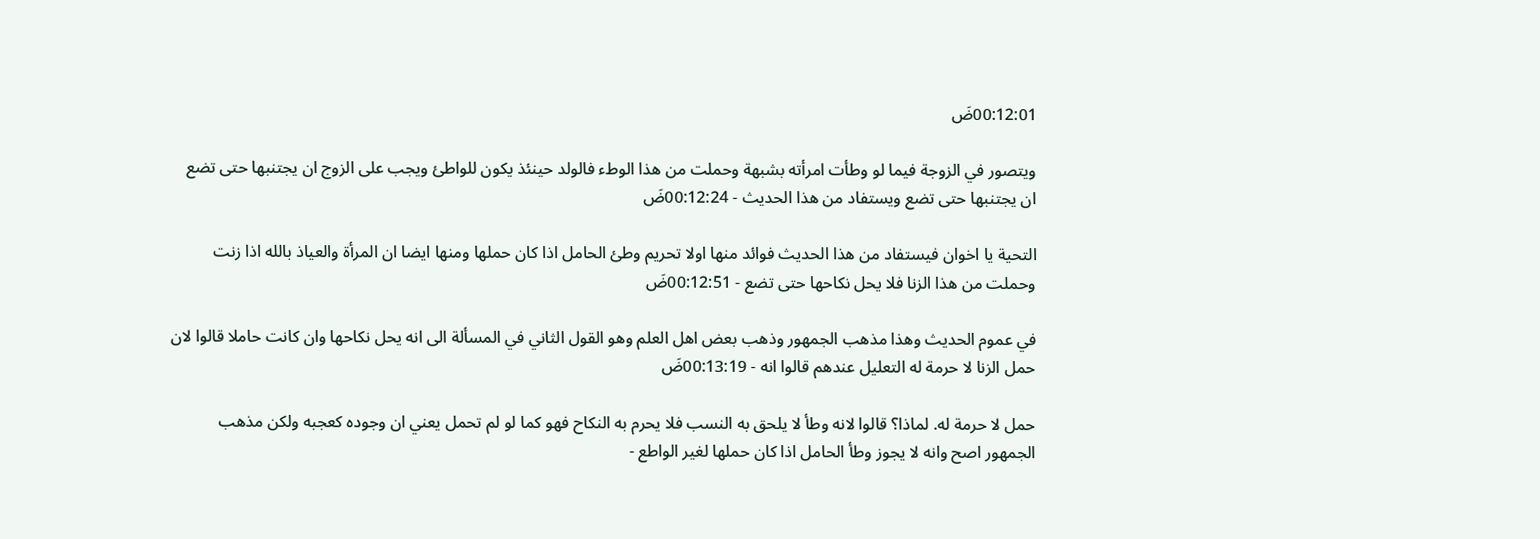00:12:01ضَ

ويتصور في الزوجة فيما لو وطأت امرأته بشبهة وحملت من هذا الوطء فالولد حينئذ يكون للواطئ ويجب على الزوج ان يجتنبها حتى تضع ان يجتنبها حتى تضع ويستفاد من هذا الحديث - 00:12:24ضَ

التحية يا اخوان فيستفاد من هذا الحديث فوائد منها اولا تحريم وطئ الحامل اذا كان حملها ومنها ايضا ان المرأة والعياذ بالله اذا زنت وحملت من هذا الزنا فلا يحل نكاحها حتى تضع - 00:12:51ضَ

في عموم الحديث وهذا مذهب الجمهور وذهب بعض اهل العلم وهو القول الثاني في المسألة الى انه يحل نكاحها وان كانت حاملا قالوا لان حمل الزنا لا حرمة له التعليل عندهم قالوا انه - 00:13:19ضَ

حمل لا حرمة له. لماذا؟ قالوا لانه وطأ لا يلحق به النسب فلا يحرم به النكاح فهو كما لو لم تحمل يعني ان وجوده كعجبه ولكن مذهب الجمهور اصح وانه لا يجوز وطأ الحامل اذا كان حملها لغير الواطع -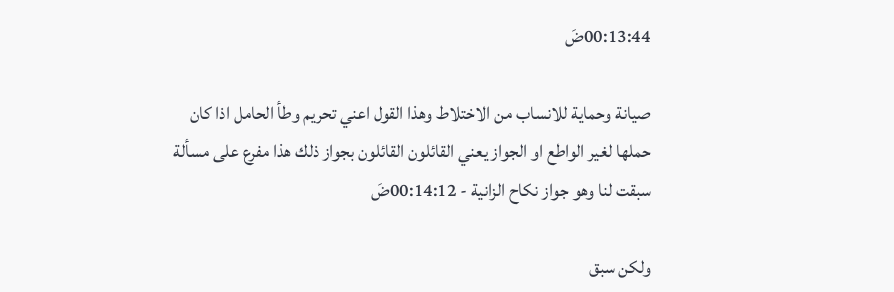00:13:44ضَ

صيانة وحماية للانساب من الاختلاط وهذا القول اعني تحريم وطأ الحامل اذا كان حملها لغير الواطع او الجواز يعني القائلون القائلون بجواز ذلك هذا مفرع على مسألة سبقت لنا وهو جواز نكاح الزانية - 00:14:12ضَ

ولكن سبق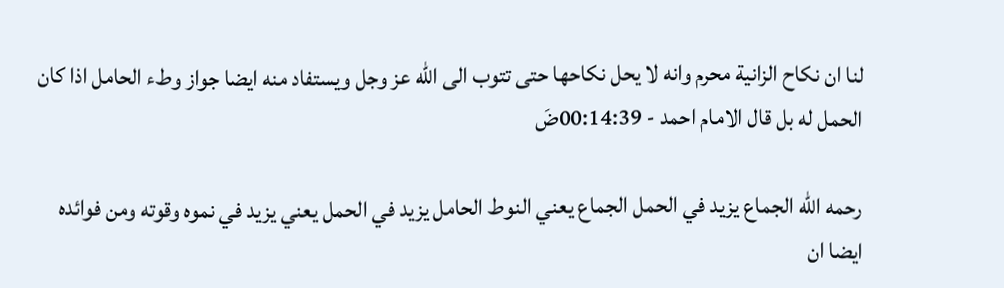لنا ان نكاح الزانية محرم وانه لا يحل نكاحها حتى تتوب الى الله عز وجل ويستفاد منه ايضا جواز وطء الحامل اذا كان الحمل له بل قال الامام احمد - 00:14:39ضَ

رحمه الله الجماع يزيد في الحمل الجماع يعني النوط الحامل يزيد في الحمل يعني يزيد في نموه وقوته ومن فوائده ايضا ان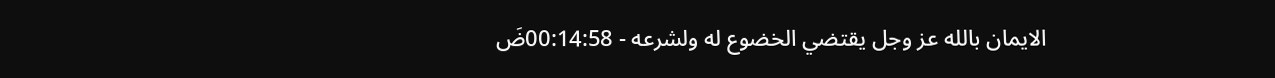الايمان بالله عز وجل يقتضي الخضوع له ولشرعه - 00:14:58ضَ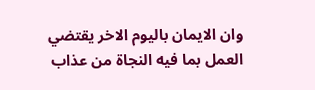وان الايمان باليوم الاخر يقتضي العمل بما فيه النجاة من عذاب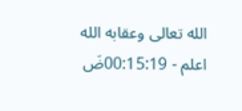الله تعالى وعقابه الله اعلم - 00:15:19ضَ